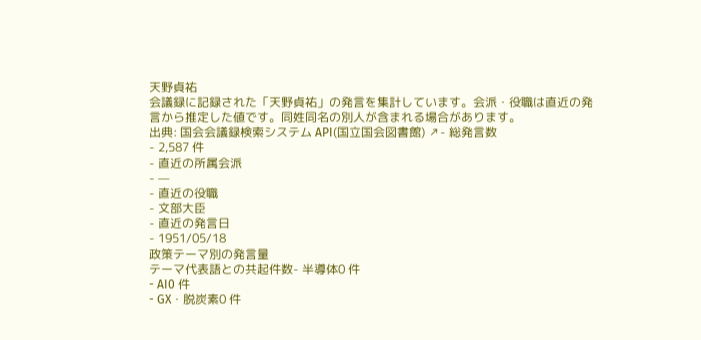天野貞祐
会議録に記録された「天野貞祐」の発言を集計しています。会派・役職は直近の発言から推定した値です。同姓同名の別人が含まれる場合があります。
出典: 国会会議録検索システム API(国立国会図書館) ↗- 総発言数
- 2,587 件
- 直近の所属会派
- —
- 直近の役職
- 文部大臣
- 直近の発言日
- 1951/05/18
政策テーマ別の発言量
テーマ代表語との共起件数- 半導体0 件
- AI0 件
- GX・脱炭素0 件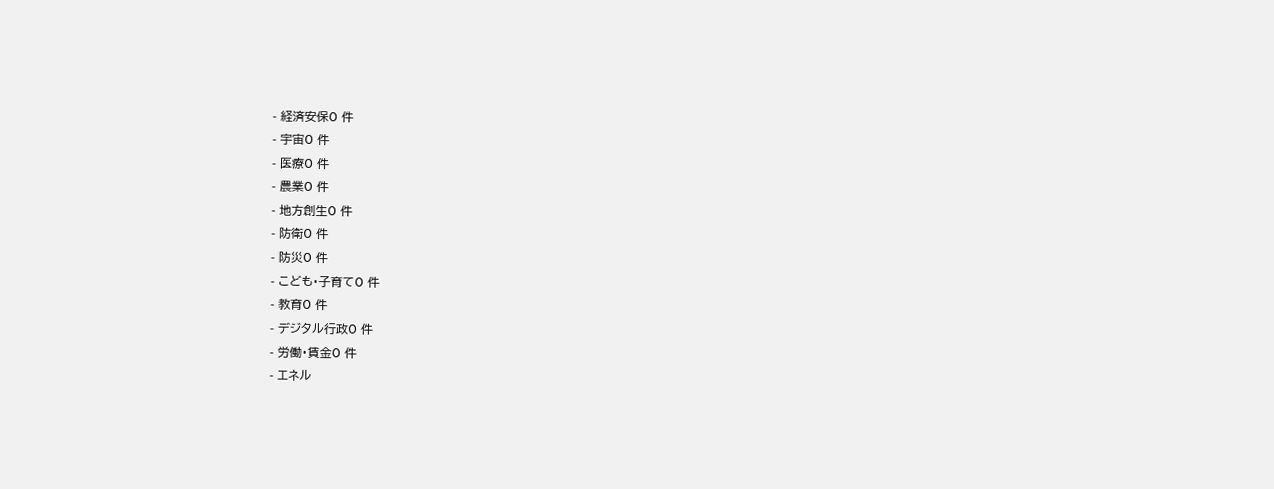- 経済安保0 件
- 宇宙0 件
- 医療0 件
- 農業0 件
- 地方創生0 件
- 防衛0 件
- 防災0 件
- こども・子育て0 件
- 教育0 件
- デジタル行政0 件
- 労働・賃金0 件
- エネル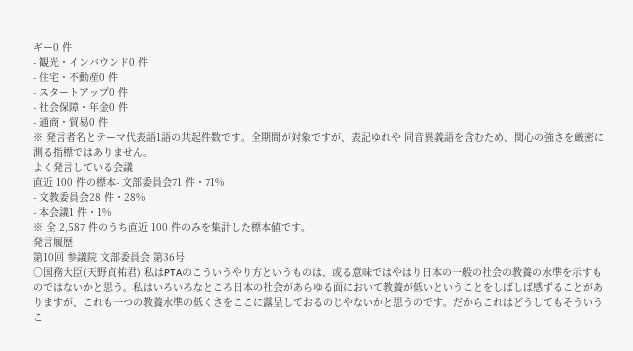ギー0 件
- 観光・インバウンド0 件
- 住宅・不動産0 件
- スタートアップ0 件
- 社会保障・年金0 件
- 通商・貿易0 件
※ 発言者名とテーマ代表語1語の共起件数です。全期間が対象ですが、表記ゆれや 同音異義語を含むため、関心の強さを厳密に測る指標ではありません。
よく発言している会議
直近 100 件の標本- 文部委員会71 件・71%
- 文教委員会28 件・28%
- 本会議1 件・1%
※ 全 2,587 件のうち直近 100 件のみを集計した標本値です。
発言履歴
第10回 参議院 文部委員会 第36号
○国務大臣(天野貞祐君) 私はPTAのこういうやり方というものは、或る意味ではやはり日本の一般の社会の教養の水準を示すものではないかと思う。私はいろいろなところ日本の社会があらゆる面において教養が低いということをしばしば感ずることがありますが、これも一つの教養水準の低くさをここに露呈しておるのじやないかと思うのです。だからこれはどうしてもそういうこ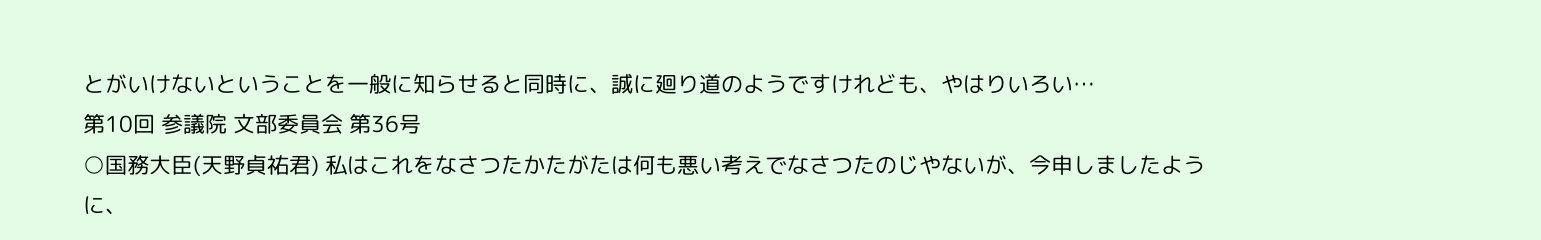とがいけないということを一般に知らせると同時に、誠に廻り道のようですけれども、やはりいろい…
第10回 参議院 文部委員会 第36号
○国務大臣(天野貞祐君) 私はこれをなさつたかたがたは何も悪い考えでなさつたのじやないが、今申しましたように、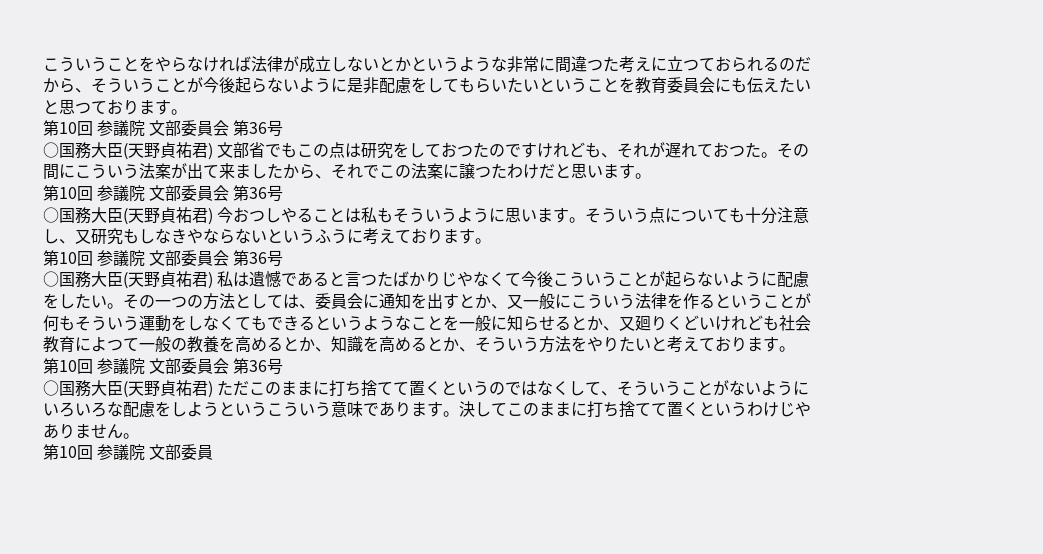こういうことをやらなければ法律が成立しないとかというような非常に間違つた考えに立つておられるのだから、そういうことが今後起らないように是非配慮をしてもらいたいということを教育委員会にも伝えたいと思つております。
第10回 参議院 文部委員会 第36号
○国務大臣(天野貞祐君) 文部省でもこの点は研究をしておつたのですけれども、それが遅れておつた。その間にこういう法案が出て来ましたから、それでこの法案に譲つたわけだと思います。
第10回 参議院 文部委員会 第36号
○国務大臣(天野貞祐君) 今おつしやることは私もそういうように思います。そういう点についても十分注意し、又研究もしなきやならないというふうに考えております。
第10回 参議院 文部委員会 第36号
○国務大臣(天野貞祐君) 私は遺憾であると言つたばかりじやなくて今後こういうことが起らないように配慮をしたい。その一つの方法としては、委員会に通知を出すとか、又一般にこういう法律を作るということが何もそういう運動をしなくてもできるというようなことを一般に知らせるとか、又廻りくどいけれども社会教育によつて一般の教養を高めるとか、知識を高めるとか、そういう方法をやりたいと考えております。
第10回 参議院 文部委員会 第36号
○国務大臣(天野貞祐君) ただこのままに打ち捨てて置くというのではなくして、そういうことがないようにいろいろな配慮をしようというこういう意味であります。決してこのままに打ち捨てて置くというわけじやありません。
第10回 参議院 文部委員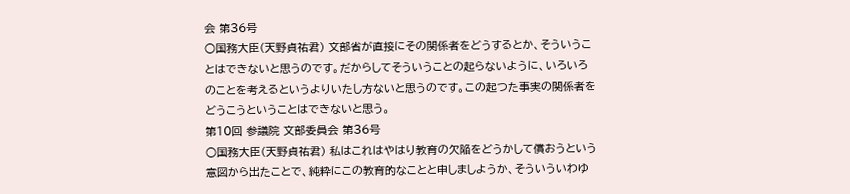会 第36号
○国務大臣(天野貞祐君) 文部省が直接にその関係者をどうするとか、そういうことはできないと思うのです。だからしてそういうことの起らないように、いろいろのことを考えるというよりいたし方ないと思うのです。この起つた事実の関係者をどうこうということはできないと思う。
第10回 参議院 文部委員会 第36号
○国務大臣(天野貞祐君) 私はこれはやはり教育の欠陥をどうかして償おうという意図から出たことで、純粋にこの教育的なことと申しましようか、そういういわゆ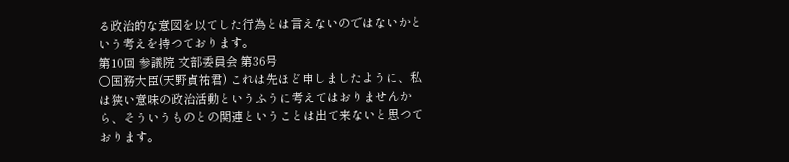る政治的な意図を以てした行為とは言えないのではないかという考えを持つております。
第10回 参議院 文部委員会 第36号
○国務大臣(天野貞祐君) これは先ほど申しましたように、私は狭い意味の政治活動というふうに考えてはおりませんから、そういうものとの関連ということは出て来ないと思つております。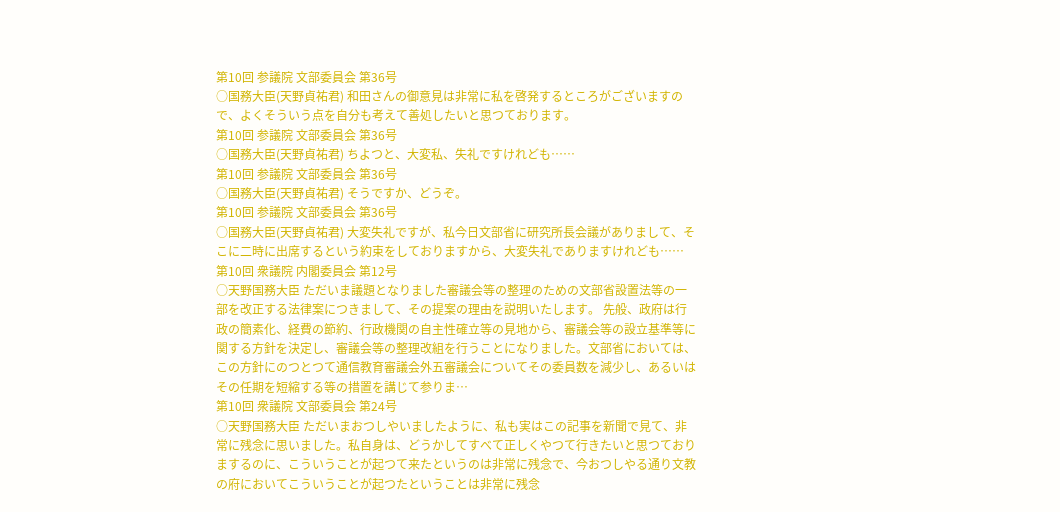第10回 参議院 文部委員会 第36号
○国務大臣(天野貞祐君) 和田さんの御意見は非常に私を啓発するところがございますので、よくそういう点を自分も考えて善処したいと思つております。
第10回 参議院 文部委員会 第36号
○国務大臣(天野貞祐君) ちよつと、大変私、失礼ですけれども……
第10回 参議院 文部委員会 第36号
○国務大臣(天野貞祐君) そうですか、どうぞ。
第10回 参議院 文部委員会 第36号
○国務大臣(天野貞祐君) 大変失礼ですが、私今日文部省に研究所長会議がありまして、そこに二時に出席するという約束をしておりますから、大変失礼でありますけれども……
第10回 衆議院 内閣委員会 第12号
○天野国務大臣 ただいま議題となりました審議会等の整理のための文部省設置法等の一部を改正する法律案につきまして、その提案の理由を説明いたします。 先般、政府は行政の簡素化、経費の節約、行政機関の自主性確立等の見地から、審議会等の設立基準等に関する方針を決定し、審議会等の整理改組を行うことになりました。文部省においては、この方針にのつとつて通信教育審議会外五審議会についてその委員数を減少し、あるいはその任期を短縮する等の措置を講じて参りま…
第10回 衆議院 文部委員会 第24号
○天野国務大臣 ただいまおつしやいましたように、私も実はこの記事を新聞で見て、非常に残念に思いました。私自身は、どうかしてすべて正しくやつて行きたいと思つておりまするのに、こういうことが起つて来たというのは非常に残念で、今おつしやる通り文教の府においてこういうことが起つたということは非常に残念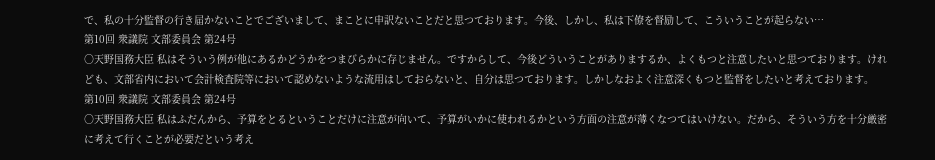で、私の十分監督の行き届かないことでございまして、まことに申訳ないことだと思つております。今後、しかし、私は下僚を督励して、こういうことが起らない…
第10回 衆議院 文部委員会 第24号
○天野国務大臣 私はそういう例が他にあるかどうかをつまびらかに存じません。ですからして、今後どういうことがありまするか、よくもつと注意したいと思つております。けれども、文部省内において会計検査院等において認めないような流用はしておらないと、自分は思つております。しかしなおよく注意深くもつと監督をしたいと考えております。
第10回 衆議院 文部委員会 第24号
○天野国務大臣 私はふだんから、予算をとるということだけに注意が向いて、予算がいかに使われるかという方面の注意が薄くなつてはいけない。だから、そういう方を十分厳密に考えて行くことが必要だという考え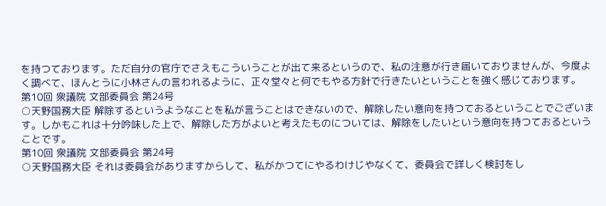を持つております。ただ自分の官庁でさえもこういうことが出て来るというので、私の注意が行き届いておりませんが、今度よく調べて、ほんとうに小林さんの言われるように、正々堂々と何でもやる方針で行きたいということを強く感じております。
第10回 衆議院 文部委員会 第24号
○天野国務大臣 解除するというようなことを私が言うことはできないので、解除したい意向を持つておるということでございます。しかもこれは十分吟味した上で、解除した方がよいと考えたものについては、解除をしたいという意向を持つておるということです。
第10回 衆議院 文部委員会 第24号
○天野国務大臣 それは委員会がありますからして、私がかつてにやるわけじやなくて、委員会で詳しく検討をし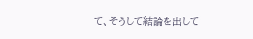て、そうして結論を出して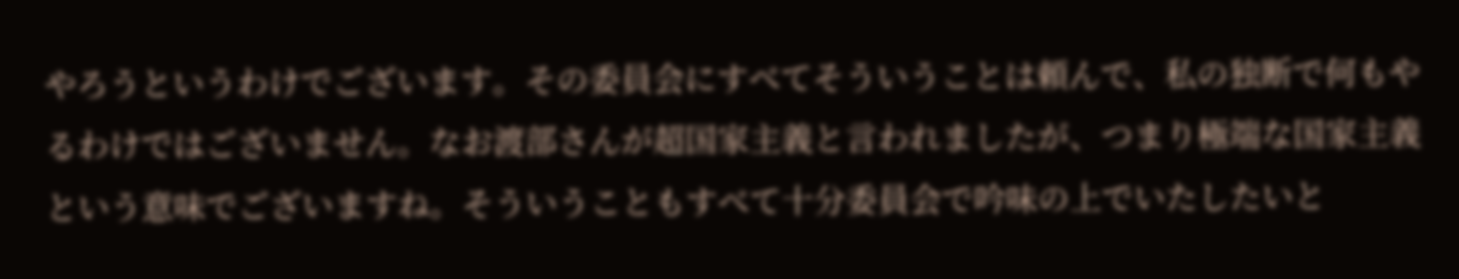やろうというわけでございます。その委員会にすべてそういうことは頼んで、私の独断で何もやるわけではございません。なお渡部さんが超国家主義と言われましたが、つまり極端な国家主義という意味でございますね。そういうこともすべて十分委員会で吟味の上でいたしたいと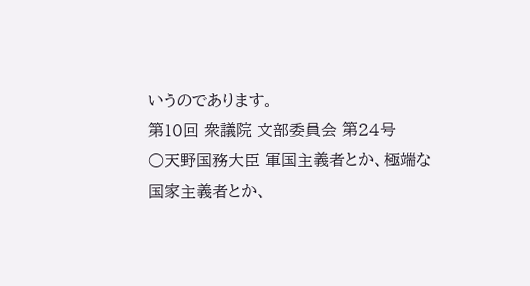いうのであります。
第10回 衆議院 文部委員会 第24号
○天野国務大臣 軍国主義者とか、極端な国家主義者とか、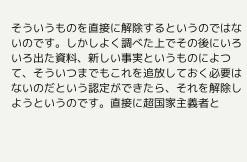そういうものを直接に解除するというのではないのです。しかしよく調べた上でその後にいろいろ出た資料、新しい事実というものによつて、そういつまでもこれを追放しておく必要はないのだという認定ができたら、それを解除しようというのです。直接に超国家主義者と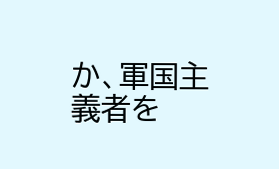か、軍国主義者を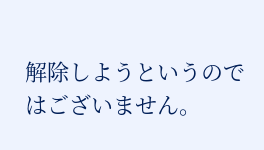解除しようというのではございません。